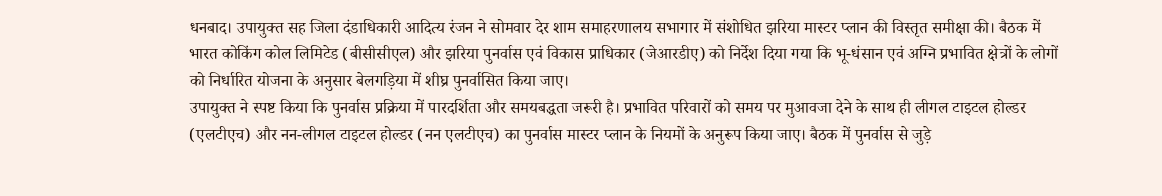धनबाद। उपायुक्त सह जिला दंडाधिकारी आदित्य रंजन ने सोमवार देर शाम समाहरणालय सभागार में संशोधित झरिया मास्टर प्लान की विस्तृत समीक्षा की। बैठक में भारत कोकिंग कोल लिमिटेड (बीसीसीएल) और झरिया पुनर्वास एवं विकास प्राधिकार (जेआरडीए) को निर्देश दिया गया कि भू-धंसान एवं अग्नि प्रभावित क्षेत्रों के लोगों को निर्धारित योजना के अनुसार बेलगड़िया में शीघ्र पुनर्वासित किया जाए।
उपायुक्त ने स्पष्ट किया कि पुनर्वास प्रक्रिया में पारदर्शिता और समयबद्धता जरूरी है। प्रभावित परिवारों को समय पर मुआवजा देने के साथ ही लीगल टाइटल होल्डर (एलटीएच) और नन-लीगल टाइटल होल्डर (नन एलटीएच) का पुनर्वास मास्टर प्लान के नियमों के अनुरूप किया जाए। बैठक में पुनर्वास से जुड़े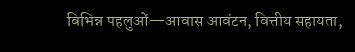विभिन्न पहलुओं—आवास आवंटन, वित्तीय सहायता,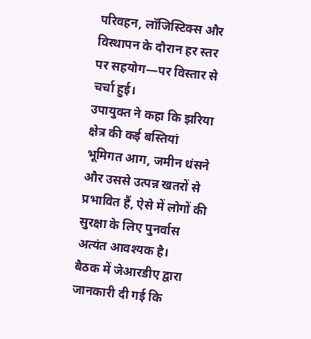परिवहन, लॉजिस्टिक्स और विस्थापन के दौरान हर स्तर पर सहयोग—पर विस्तार से चर्चा हुई।
उपायुक्त ने कहा कि झरिया क्षेत्र की कई बस्तियां भूमिगत आग, जमीन धंसने और उससे उत्पन्न खतरों से प्रभावित हैं, ऐसे में लोगों की सुरक्षा के लिए पुनर्वास अत्यंत आवश्यक है।
बैठक में जेआरडीए द्वारा जानकारी दी गई कि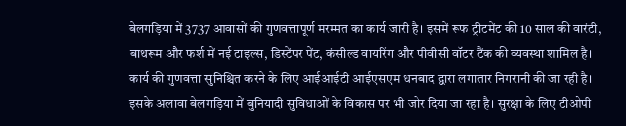बेलगड़िया में 3737 आवासों की गुणवत्तापूर्ण मरम्मत का कार्य जारी है। इसमें रूफ ट्रीटमेंट की 10 साल की वारंटी, बाथरूम और फर्श में नई टाइल्स, डिस्टेंपर पेंट, कंसील्ड वायरिंग और पीवीसी वॉटर टैंक की व्यवस्था शामिल है। कार्य की गुणवत्ता सुनिश्चित करने के लिए आईआईटी आईएसएम धनबाद द्वारा लगातार निगरानी की जा रही है।
इसके अलावा बेलगड़िया में बुनियादी सुविधाओं के विकास पर भी जोर दिया जा रहा है। सुरक्षा के लिए टीओपी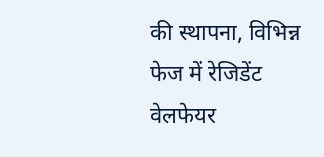की स्थापना, विभिन्न फेज में रेजिडेंट वेलफेयर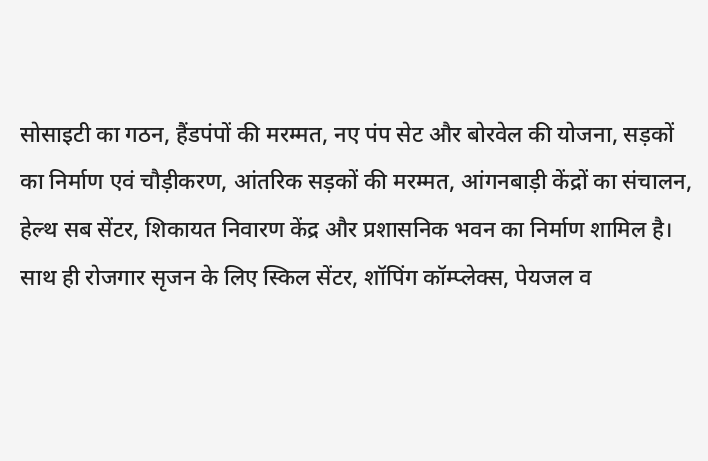सोसाइटी का गठन, हैंडपंपों की मरम्मत, नए पंप सेट और बोरवेल की योजना, सड़कों का निर्माण एवं चौड़ीकरण, आंतरिक सड़कों की मरम्मत, आंगनबाड़ी केंद्रों का संचालन, हेल्थ सब सेंटर, शिकायत निवारण केंद्र और प्रशासनिक भवन का निर्माण शामिल है।
साथ ही रोजगार सृजन के लिए स्किल सेंटर, शॉपिंग कॉम्प्लेक्स, पेयजल व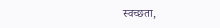स्वच्छता,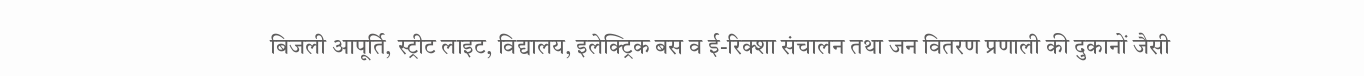बिजली आपूर्ति, स्ट्रीट लाइट, विद्यालय, इलेक्ट्रिक बस व ई-रिक्शा संचालन तथा जन वितरण प्रणाली की दुकानों जैसी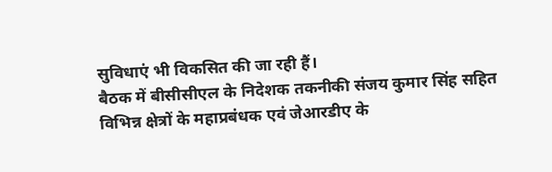सुविधाएं भी विकसित की जा रही हैं।
बैठक में बीसीसीएल के निदेशक तकनीकी संजय कुमार सिंह सहित विभिन्न क्षेत्रों के महाप्रबंधक एवं जेआरडीए के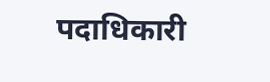पदाधिकारी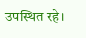उपस्थित रहे।